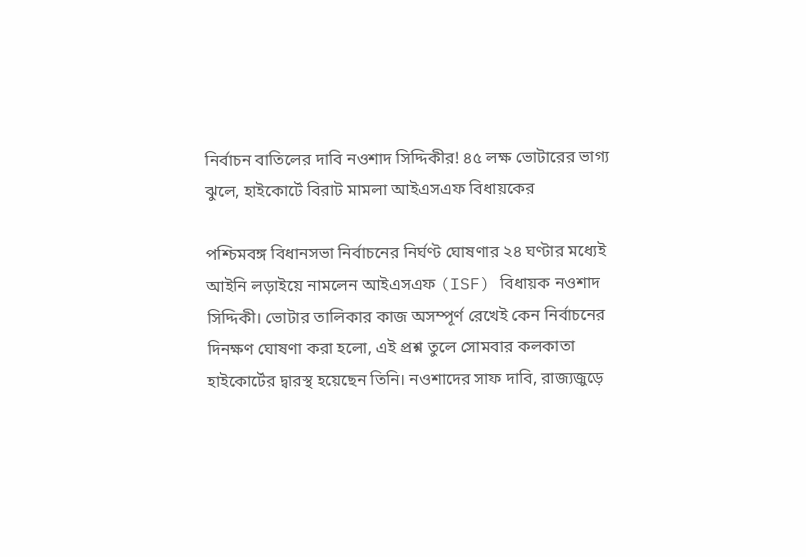নির্বাচন বাতিলের দাবি নওশাদ সিদ্দিকীর! ৪৫ লক্ষ ভোটারের ভাগ্য ঝুলে, হাইকোর্টে বিরাট মামলা আইএসএফ বিধায়কের

পশ্চিমবঙ্গ বিধানসভা নির্বাচনের নির্ঘণ্ট ঘোষণার ২৪ ঘণ্টার মধ্যেই আইনি লড়াইয়ে নামলেন আইএসএফ (ISF) বিধায়ক নওশাদ সিদ্দিকী। ভোটার তালিকার কাজ অসম্পূর্ণ রেখেই কেন নির্বাচনের দিনক্ষণ ঘোষণা করা হলো, এই প্রশ্ন তুলে সোমবার কলকাতা হাইকোর্টের দ্বারস্থ হয়েছেন তিনি। নওশাদের সাফ দাবি, রাজ্যজুড়ে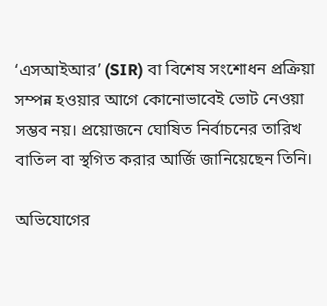‘এসআইআর’ (SIR) বা বিশেষ সংশোধন প্রক্রিয়া সম্পন্ন হওয়ার আগে কোনোভাবেই ভোট নেওয়া সম্ভব নয়। প্রয়োজনে ঘোষিত নির্বাচনের তারিখ বাতিল বা স্থগিত করার আর্জি জানিয়েছেন তিনি।

অভিযোগের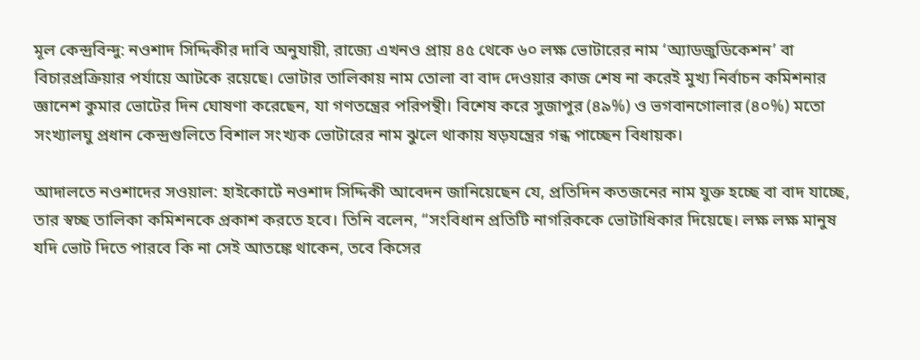মূল কেন্দ্রবিন্দু: নওশাদ সিদ্দিকীর দাবি অনুযায়ী, রাজ্যে এখনও প্রায় ৪৫ থেকে ৬০ লক্ষ ভোটারের নাম ‘অ্যাডজুডিকেশন’ বা বিচারপ্রক্রিয়ার পর্যায়ে আটকে রয়েছে। ভোটার তালিকায় নাম তোলা বা বাদ দেওয়ার কাজ শেষ না করেই মুখ্য নির্বাচন কমিশনার জ্ঞানেশ কুমার ভোটের দিন ঘোষণা করেছেন, যা গণতন্ত্রের পরিপন্থী। বিশেষ করে সুজাপুর (৪৯%) ও ভগবানগোলার (৪০%) মতো সংখ্যালঘু প্রধান কেন্দ্রগুলিতে বিশাল সংখ্যক ভোটারের নাম ঝুলে থাকায় ষড়যন্ত্রের গন্ধ পাচ্ছেন বিধায়ক।

আদালতে নওশাদের সওয়াল: হাইকোর্টে নওশাদ সিদ্দিকী আবেদন জানিয়েছেন যে, প্রতিদিন কতজনের নাম যুক্ত হচ্ছে বা বাদ যাচ্ছে, তার স্বচ্ছ তালিকা কমিশনকে প্রকাশ করতে হবে। তিনি বলেন, “সংবিধান প্রতিটি নাগরিককে ভোটাধিকার দিয়েছে। লক্ষ লক্ষ মানুষ যদি ভোট দিতে পারবে কি না সেই আতঙ্কে থাকেন, তবে কিসের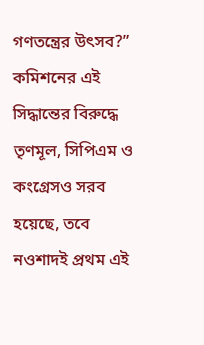গণতন্ত্রের উৎসব?” কমিশনের এই সিদ্ধান্তের বিরুদ্ধে তৃণমূল, সিপিএম ও কংগ্রেসও সরব হয়েছে, তবে নওশাদই প্রথম এই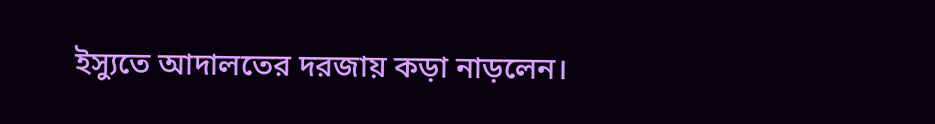ইস্যুতে আদালতের দরজায় কড়া নাড়লেন।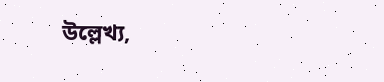উল্লেখ্য,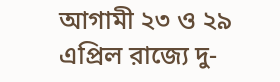আগামী ২৩ ও ২৯ এপ্রিল রাজ্যে দু-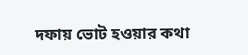দফায় ভোট হওয়ার কথা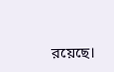রয়েছে।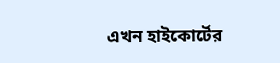এখন হাইকোর্টের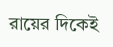রায়ের দিকেই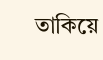তাকিয়ে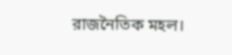রাজনৈতিক মহল।